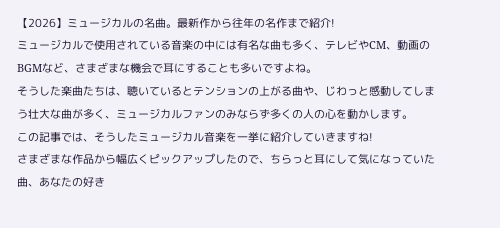【2026】ミュージカルの名曲。最新作から往年の名作まで紹介!
ミュージカルで使用されている音楽の中には有名な曲も多く、テレビやCM、動画のBGMなど、さまざまな機会で耳にすることも多いですよね。
そうした楽曲たちは、聴いているとテンションの上がる曲や、じわっと感動してしまう壮大な曲が多く、ミュージカルファンのみならず多くの人の心を動かします。
この記事では、そうしたミュージカル音楽を一挙に紹介していきますね!
さまざまな作品から幅広くピックアップしたので、ちらっと耳にして気になっていた曲、あなたの好き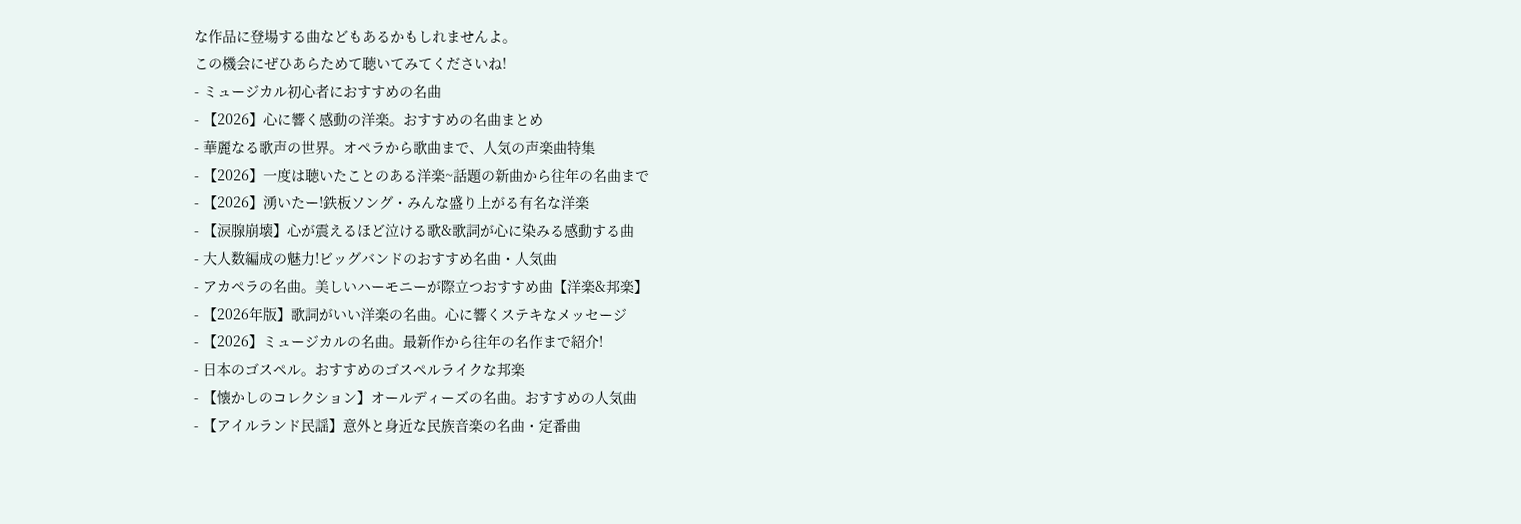な作品に登場する曲などもあるかもしれませんよ。
この機会にぜひあらためて聴いてみてくださいね!
- ミュージカル初心者におすすめの名曲
- 【2026】心に響く感動の洋楽。おすすめの名曲まとめ
- 華麗なる歌声の世界。オペラから歌曲まで、人気の声楽曲特集
- 【2026】一度は聴いたことのある洋楽~話題の新曲から往年の名曲まで
- 【2026】湧いたー!鉄板ソング・みんな盛り上がる有名な洋楽
- 【涙腺崩壊】心が震えるほど泣ける歌&歌詞が心に染みる感動する曲
- 大人数編成の魅力!ビッグバンドのおすすめ名曲・人気曲
- アカペラの名曲。美しいハーモニーが際立つおすすめ曲【洋楽&邦楽】
- 【2026年版】歌詞がいい洋楽の名曲。心に響くステキなメッセージ
- 【2026】ミュージカルの名曲。最新作から往年の名作まで紹介!
- 日本のゴスペル。おすすめのゴスペルライクな邦楽
- 【懐かしのコレクション】オールディーズの名曲。おすすめの人気曲
- 【アイルランド民謡】意外と身近な民族音楽の名曲・定番曲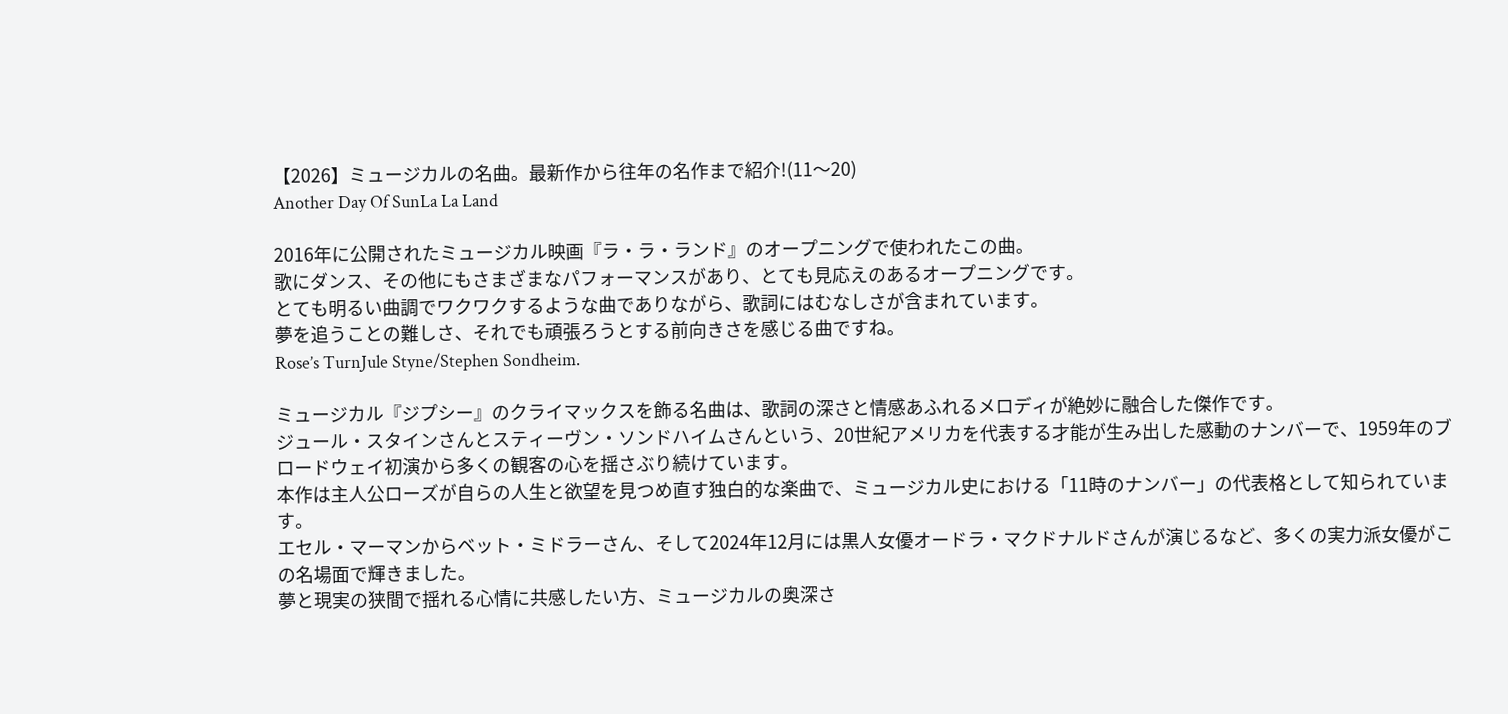【2026】ミュージカルの名曲。最新作から往年の名作まで紹介!(11〜20)
Another Day Of SunLa La Land

2016年に公開されたミュージカル映画『ラ・ラ・ランド』のオープニングで使われたこの曲。
歌にダンス、その他にもさまざまなパフォーマンスがあり、とても見応えのあるオープニングです。
とても明るい曲調でワクワクするような曲でありながら、歌詞にはむなしさが含まれています。
夢を追うことの難しさ、それでも頑張ろうとする前向きさを感じる曲ですね。
Rose’s TurnJule Styne/Stephen Sondheim.

ミュージカル『ジプシー』のクライマックスを飾る名曲は、歌詞の深さと情感あふれるメロディが絶妙に融合した傑作です。
ジュール・スタインさんとスティーヴン・ソンドハイムさんという、20世紀アメリカを代表する才能が生み出した感動のナンバーで、1959年のブロードウェイ初演から多くの観客の心を揺さぶり続けています。
本作は主人公ローズが自らの人生と欲望を見つめ直す独白的な楽曲で、ミュージカル史における「11時のナンバー」の代表格として知られています。
エセル・マーマンからベット・ミドラーさん、そして2024年12月には黒人女優オードラ・マクドナルドさんが演じるなど、多くの実力派女優がこの名場面で輝きました。
夢と現実の狭間で揺れる心情に共感したい方、ミュージカルの奥深さ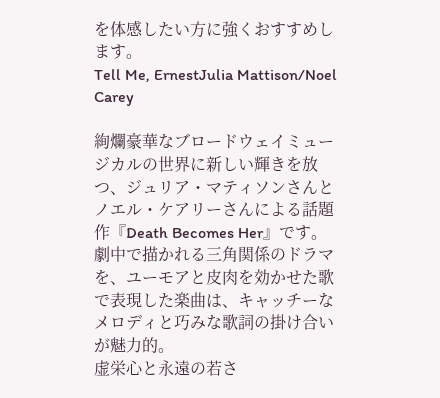を体感したい方に強くおすすめします。
Tell Me, ErnestJulia Mattison/Noel Carey

絢爛豪華なブロードウェイミュージカルの世界に新しい輝きを放つ、ジュリア・マティソンさんとノエル・ケアリーさんによる話題作『Death Becomes Her』です。
劇中で描かれる三角関係のドラマを、ユーモアと皮肉を効かせた歌で表現した楽曲は、キャッチーなメロディと巧みな歌詞の掛け合いが魅力的。
虚栄心と永遠の若さ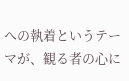への執着というテーマが、観る者の心に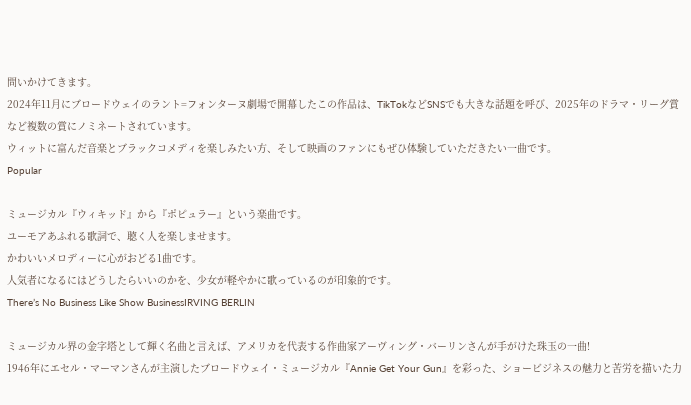問いかけてきます。
2024年11月にブロードウェイのラント=フォンターヌ劇場で開幕したこの作品は、TikTokなどSNSでも大きな話題を呼び、2025年のドラマ・リーグ賞など複数の賞にノミネートされています。
ウィットに富んだ音楽とブラックコメディを楽しみたい方、そして映画のファンにもぜひ体験していただきたい一曲です。
Popular

ミュージカル『ウィキッド』から『ポピュラー』という楽曲です。
ユーモアあふれる歌詞で、聴く人を楽しませます。
かわいいメロディーに心がおどる1曲です。
人気者になるにはどうしたらいいのかを、少女が軽やかに歌っているのが印象的です。
There’s No Business Like Show BusinessIRVING BERLIN

ミュージカル界の金字塔として輝く名曲と言えば、アメリカを代表する作曲家アーヴィング・バーリンさんが手がけた珠玉の一曲!
1946年にエセル・マーマンさんが主演したブロードウェイ・ミュージカル『Annie Get Your Gun』を彩った、ショービジネスの魅力と苦労を描いた力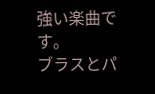強い楽曲です。
ブラスとパ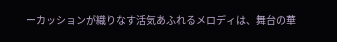ーカッションが織りなす活気あふれるメロディは、舞台の華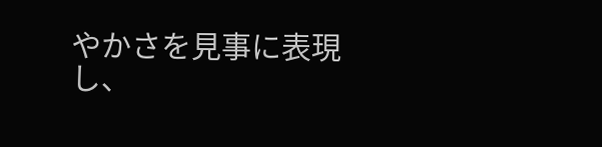やかさを見事に表現し、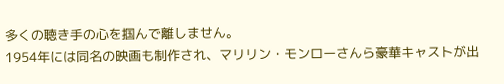多くの聴き手の心を掴んで離しません。
1954年には同名の映画も制作され、マリリン・モンローさんら豪華キャストが出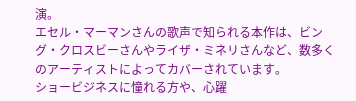演。
エセル・マーマンさんの歌声で知られる本作は、ビング・クロスビーさんやライザ・ミネリさんなど、数多くのアーティストによってカバーされています。
ショービジネスに憧れる方や、心躍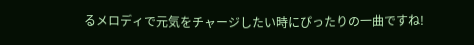るメロディで元気をチャージしたい時にぴったりの一曲ですね!